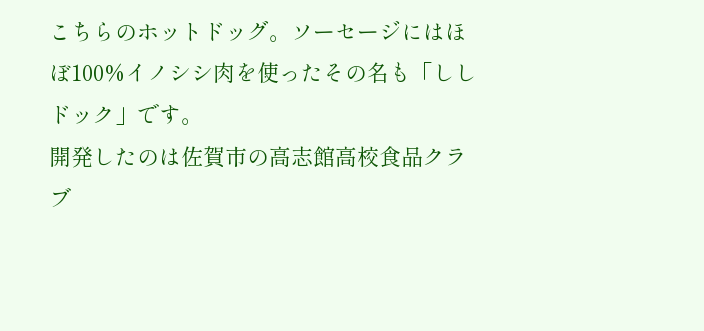こちらのホットドッグ。ソーセージにはほぼ100%イノシシ肉を使ったその名も「ししドック」です。
開発したのは佐賀市の高志館高校食品クラブ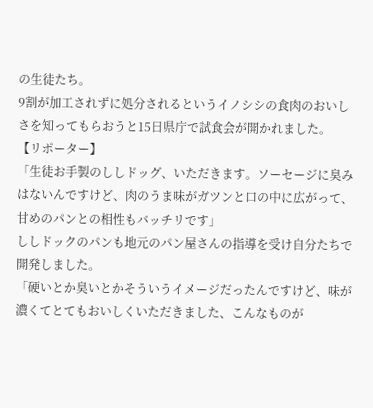の生徒たち。
9割が加工されずに処分されるというイノシシの食肉のおいしさを知ってもらおうと15日県庁で試食会が開かれました。
【リポーター】
「生徒お手製のししドッグ、いただきます。ソーセージに臭みはないんですけど、肉のうま味がガツンと口の中に広がって、甘めのパンとの相性もバッチリです」
ししドックのパンも地元のパン屋さんの指導を受け自分たちで開発しました。
「硬いとか臭いとかそういうイメージだったんですけど、味が濃くてとてもおいしくいただきました、こんなものが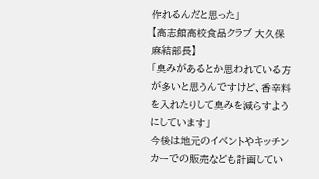作れるんだと思った」
【高志館高校食品クラブ 大久保麻結部長】
「臭みがあるとか思われている方が多いと思うんですけど、香辛料を入れたりして臭みを減らすようにしています」
今後は地元のイベントやキッチンカーでの販売なども計画してい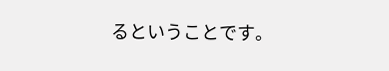るということです。